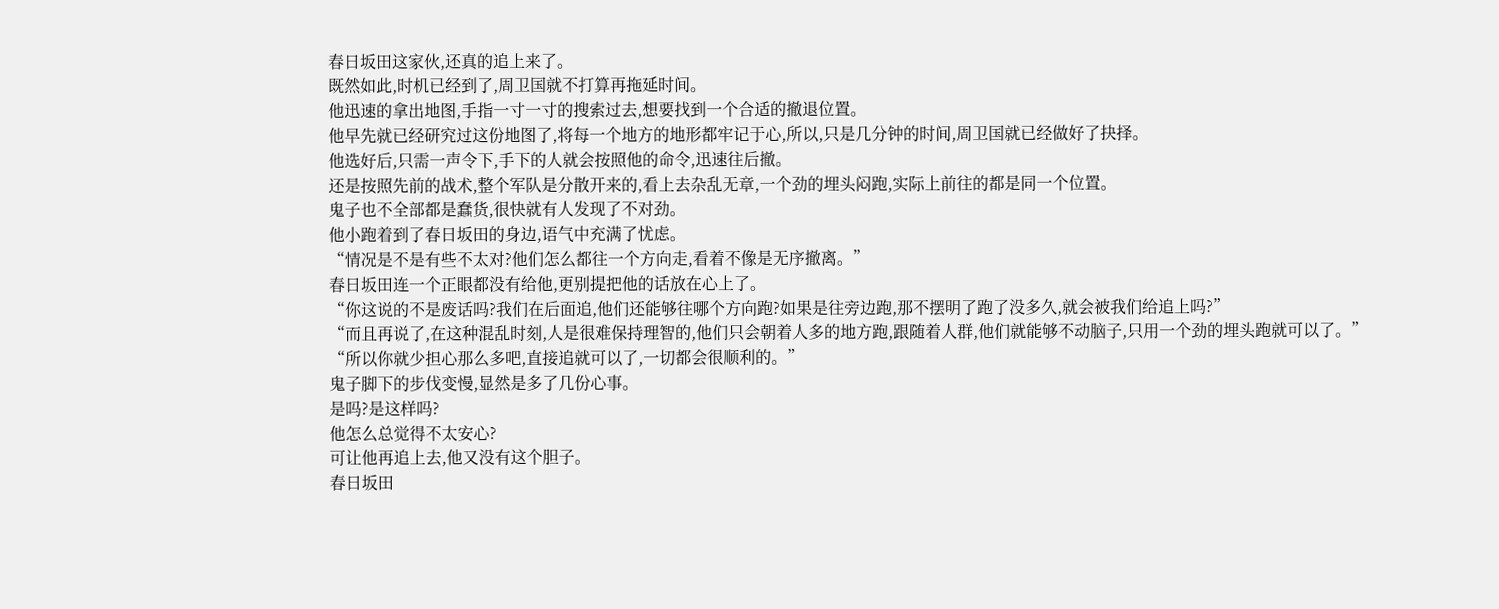春日坂田这家伙,还真的追上来了。
既然如此,时机已经到了,周卫国就不打算再拖延时间。
他迅速的拿出地图,手指一寸一寸的搜索过去,想要找到一个合适的撤退位置。
他早先就已经研究过这份地图了,将每一个地方的地形都牢记于心,所以,只是几分钟的时间,周卫国就已经做好了抉择。
他选好后,只需一声令下,手下的人就会按照他的命令,迅速往后撤。
还是按照先前的战术,整个军队是分散开来的,看上去杂乱无章,一个劲的埋头闷跑,实际上前往的都是同一个位置。
鬼子也不全部都是蠢货,很快就有人发现了不对劲。
他小跑着到了春日坂田的身边,语气中充满了忧虑。
“情况是不是有些不太对?他们怎么都往一个方向走,看着不像是无序撤离。”
春日坂田连一个正眼都没有给他,更别提把他的话放在心上了。
“你这说的不是废话吗?我们在后面追,他们还能够往哪个方向跑?如果是往旁边跑,那不摆明了跑了没多久,就会被我们给追上吗?”
“而且再说了,在这种混乱时刻,人是很难保持理智的,他们只会朝着人多的地方跑,跟随着人群,他们就能够不动脑子,只用一个劲的埋头跑就可以了。”
“所以你就少担心那么多吧,直接追就可以了,一切都会很顺利的。”
鬼子脚下的步伐变慢,显然是多了几份心事。
是吗?是这样吗?
他怎么总觉得不太安心?
可让他再追上去,他又没有这个胆子。
春日坂田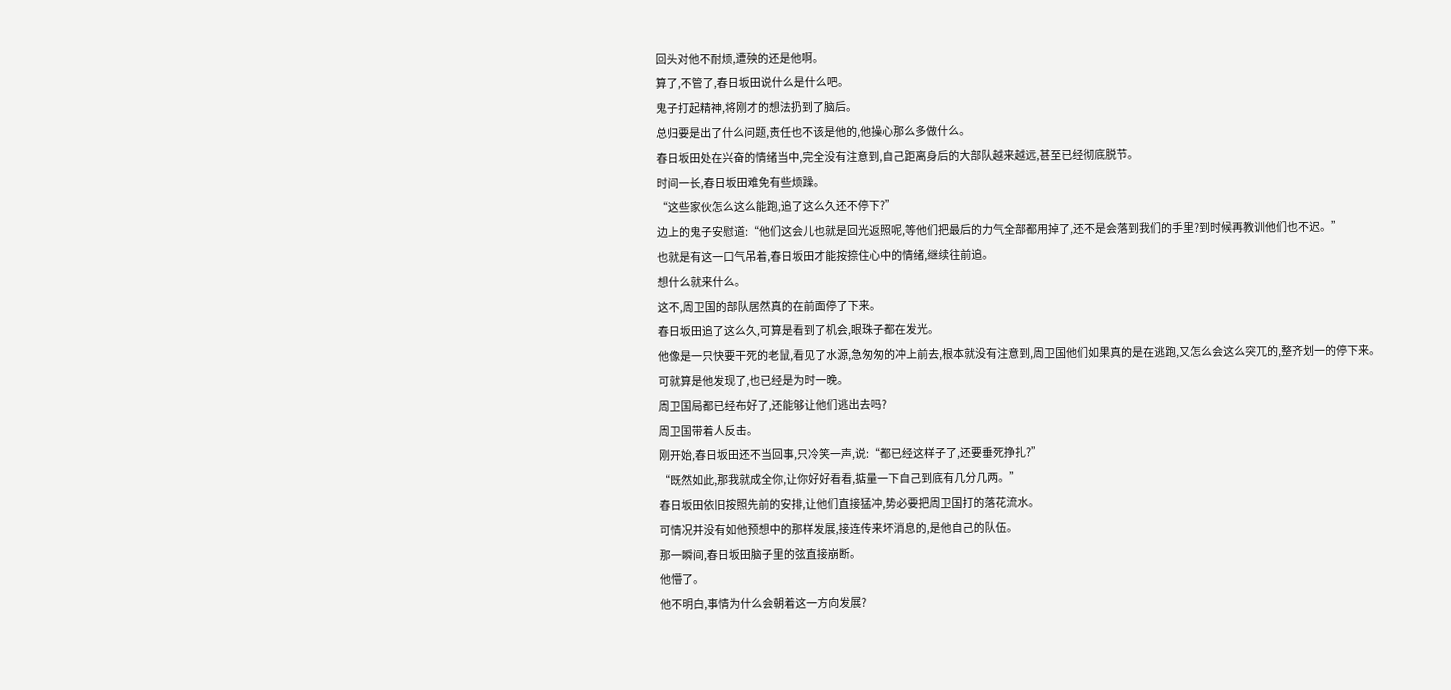回头对他不耐烦,遭殃的还是他啊。
算了,不管了,春日坂田说什么是什么吧。
鬼子打起精神,将刚才的想法扔到了脑后。
总归要是出了什么问题,责任也不该是他的,他操心那么多做什么。
春日坂田处在兴奋的情绪当中,完全没有注意到,自己距离身后的大部队越来越远,甚至已经彻底脱节。
时间一长,春日坂田难免有些烦躁。
“这些家伙怎么这么能跑,追了这么久还不停下?”
边上的鬼子安慰道:“他们这会儿也就是回光返照呢,等他们把最后的力气全部都用掉了,还不是会落到我们的手里?到时候再教训他们也不迟。”
也就是有这一口气吊着,春日坂田才能按捺住心中的情绪,继续往前追。
想什么就来什么。
这不,周卫国的部队居然真的在前面停了下来。
春日坂田追了这么久,可算是看到了机会,眼珠子都在发光。
他像是一只快要干死的老鼠,看见了水源,急匆匆的冲上前去,根本就没有注意到,周卫国他们如果真的是在逃跑,又怎么会这么突兀的,整齐划一的停下来。
可就算是他发现了,也已经是为时一晚。
周卫国局都已经布好了,还能够让他们逃出去吗?
周卫国带着人反击。
刚开始,春日坂田还不当回事,只冷笑一声,说:“都已经这样子了,还要垂死挣扎?”
“既然如此,那我就成全你,让你好好看看,掂量一下自己到底有几分几两。”
春日坂田依旧按照先前的安排,让他们直接猛冲,势必要把周卫国打的落花流水。
可情况并没有如他预想中的那样发展,接连传来坏消息的,是他自己的队伍。
那一瞬间,春日坂田脑子里的弦直接崩断。
他懵了。
他不明白,事情为什么会朝着这一方向发展?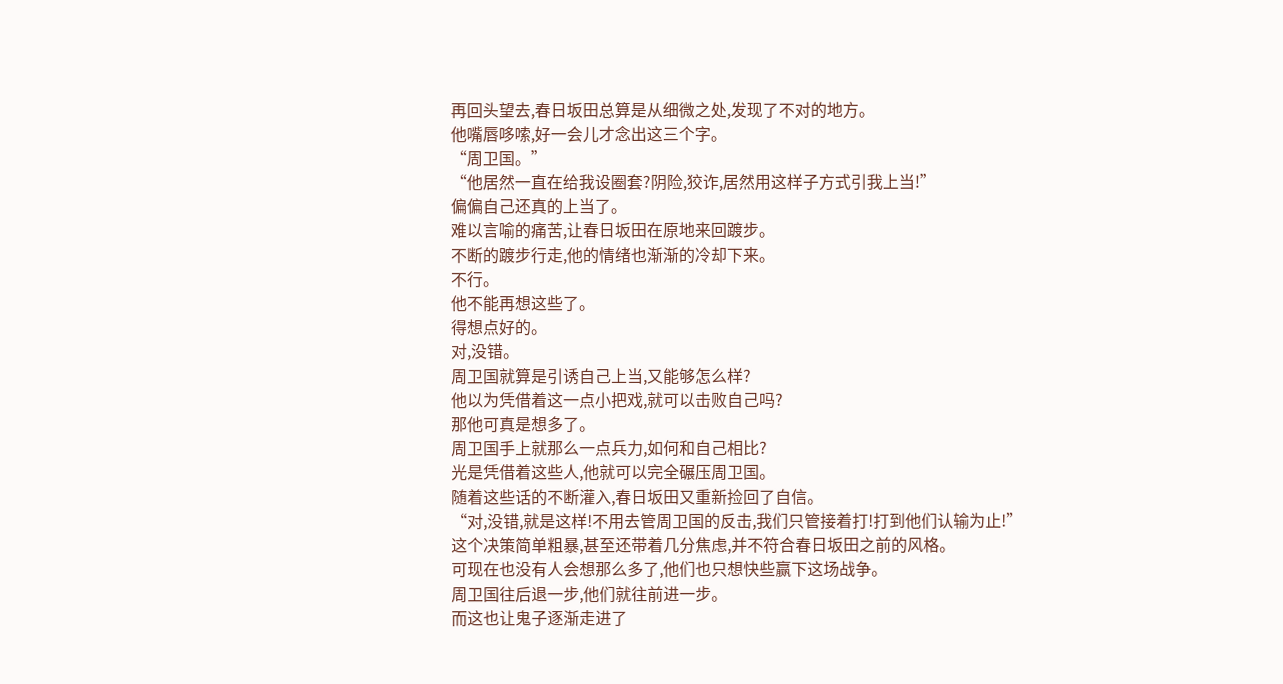再回头望去,春日坂田总算是从细微之处,发现了不对的地方。
他嘴唇哆嗦,好一会儿才念出这三个字。
“周卫国。”
“他居然一直在给我设圈套?阴险,狡诈,居然用这样子方式引我上当!”
偏偏自己还真的上当了。
难以言喻的痛苦,让春日坂田在原地来回踱步。
不断的踱步行走,他的情绪也渐渐的冷却下来。
不行。
他不能再想这些了。
得想点好的。
对,没错。
周卫国就算是引诱自己上当,又能够怎么样?
他以为凭借着这一点小把戏,就可以击败自己吗?
那他可真是想多了。
周卫国手上就那么一点兵力,如何和自己相比?
光是凭借着这些人,他就可以完全碾压周卫国。
随着这些话的不断灌入,春日坂田又重新捡回了自信。
“对,没错,就是这样!不用去管周卫国的反击,我们只管接着打!打到他们认输为止!”
这个决策简单粗暴,甚至还带着几分焦虑,并不符合春日坂田之前的风格。
可现在也没有人会想那么多了,他们也只想快些赢下这场战争。
周卫国往后退一步,他们就往前进一步。
而这也让鬼子逐渐走进了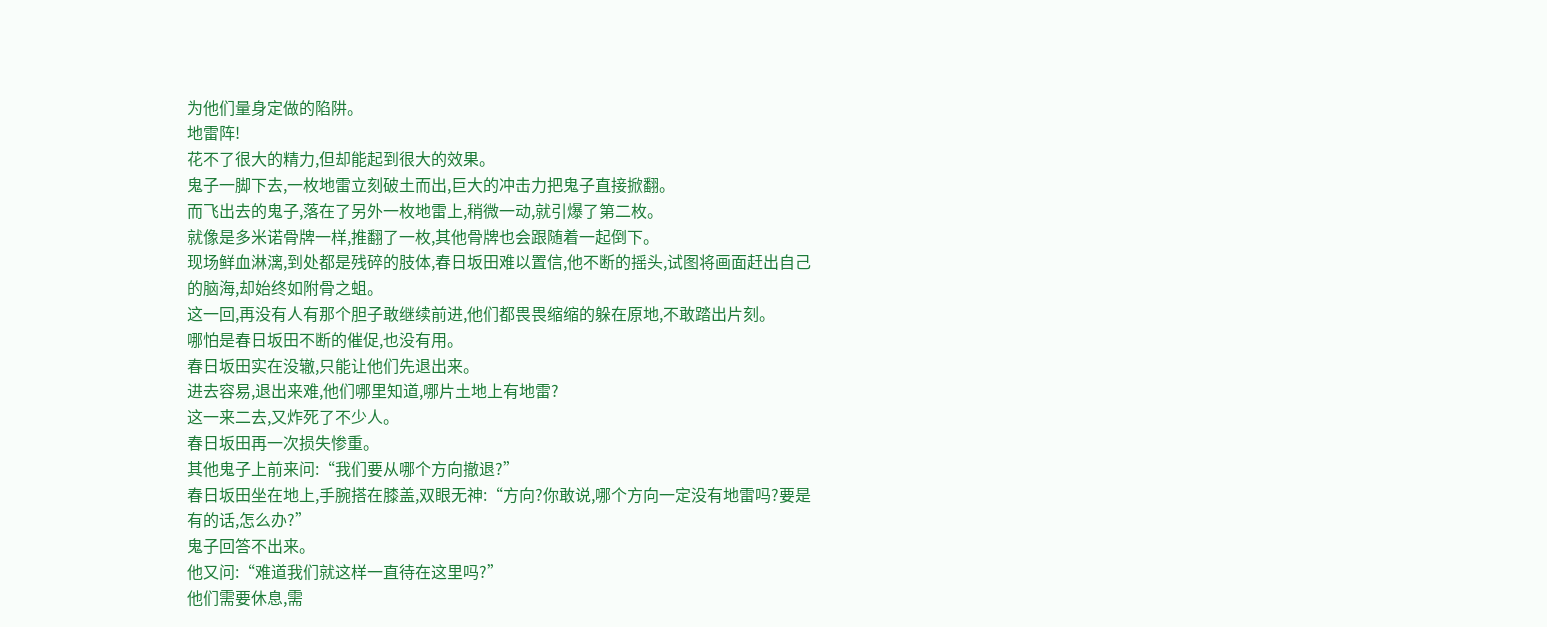为他们量身定做的陷阱。
地雷阵!
花不了很大的精力,但却能起到很大的效果。
鬼子一脚下去,一枚地雷立刻破土而出,巨大的冲击力把鬼子直接掀翻。
而飞出去的鬼子,落在了另外一枚地雷上,稍微一动,就引爆了第二枚。
就像是多米诺骨牌一样,推翻了一枚,其他骨牌也会跟随着一起倒下。
现场鲜血淋漓,到处都是残碎的肢体,春日坂田难以置信,他不断的摇头,试图将画面赶出自己的脑海,却始终如附骨之蛆。
这一回,再没有人有那个胆子敢继续前进,他们都畏畏缩缩的躲在原地,不敢踏出片刻。
哪怕是春日坂田不断的催促,也没有用。
春日坂田实在没辙,只能让他们先退出来。
进去容易,退出来难,他们哪里知道,哪片土地上有地雷?
这一来二去,又炸死了不少人。
春日坂田再一次损失惨重。
其他鬼子上前来问:“我们要从哪个方向撤退?”
春日坂田坐在地上,手腕搭在膝盖,双眼无神:“方向?你敢说,哪个方向一定没有地雷吗?要是有的话,怎么办?”
鬼子回答不出来。
他又问:“难道我们就这样一直待在这里吗?”
他们需要休息,需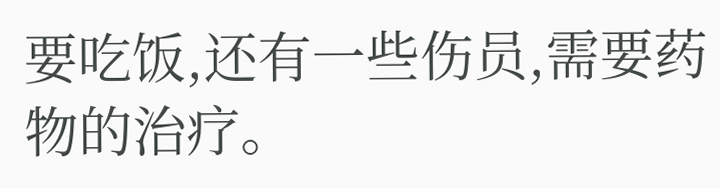要吃饭,还有一些伤员,需要药物的治疗。